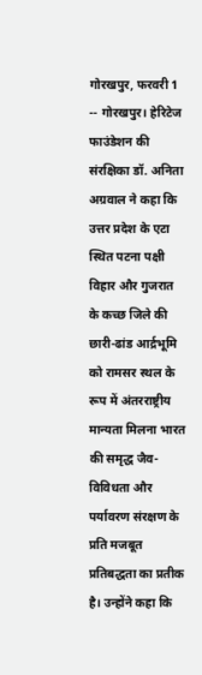गोरखपुर, फरवरी 1 -- गोरखपुर। हेरिटेज फाउंडेशन की संरक्षिका डॉ. अनिता अग्रवाल ने कहा कि उत्तर प्रदेश के एटा स्थित पटना पक्षी विहार और गुजरात के कच्छ जिले की छारी-ढांड आर्द्रभूमि को रामसर स्थल के रूप में अंतरराष्ट्रीय मान्यता मिलना भारत की समृद्ध जैव-विविधता और पर्यावरण संरक्षण के प्रति मजबूत प्रतिबद्धता का प्रतीक है। उन्होंने कहा कि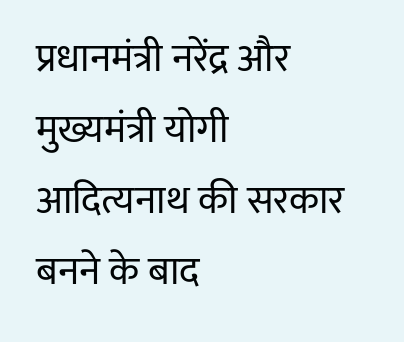प्रधानमंत्री नरेंद्र और मुख्यमंत्री योगी आदित्यनाथ की सरकार बनने के बाद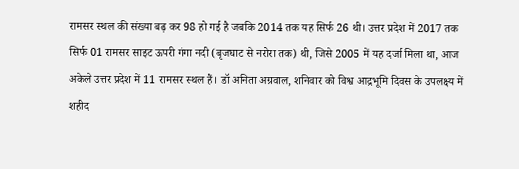रामसर स्थल की संख्या बढ़ कर 98 हो गई है जबकि 2014 तक यह सिर्फ 26 थी। उत्तर प्रदेश में 2017 तक सिर्फ 01 रामसर साइट ऊपरी गंगा नदी (बृजघाट से नरोरा तक) थी, जिसे 2005 में यह दर्जा मिला था, आज अकेले उत्तर प्रदेश में 11 रामसर स्थल हैं। डॉ अनिता अग्रवाल, शनिवार को विश्व आद्रभूमि दिवस के उपलक्ष्य में शहीद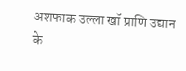अशफाक उल्ला खॉ प्राणि उद्यान के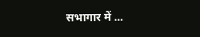सभागार में ...